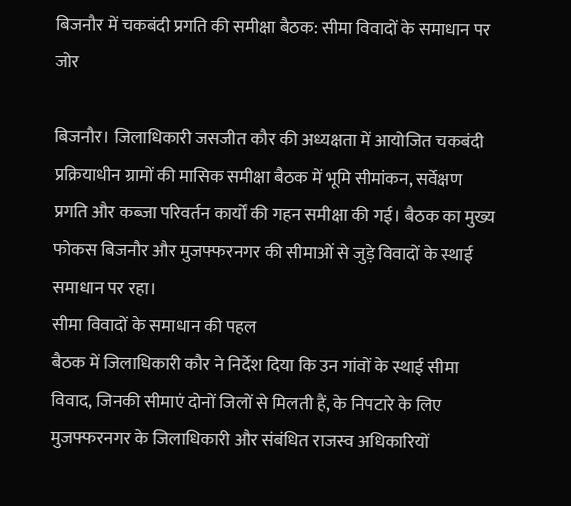बिजनौर में चकबंदी प्रगति की समीक्षा बैठक: सीमा विवादों के समाधान पर जोर

बिजनौर। जिलाधिकारी जसजीत कौर की अध्यक्षता में आयोजित चकबंदी प्रक्रियाधीन ग्रामों की मासिक समीक्षा बैठक में भूमि सीमांकन, सर्वेक्षण प्रगति और कब्जा परिवर्तन कार्यों की गहन समीक्षा की गई। बैठक का मुख्य फोकस बिजनौर और मुजफ्फरनगर की सीमाओं से जुड़े विवादों के स्थाई समाधान पर रहा।
सीमा विवादों के समाधान की पहल
बैठक में जिलाधिकारी कौर ने निर्देश दिया कि उन गांवों के स्थाई सीमा विवाद, जिनकी सीमाएं दोनों जिलों से मिलती हैं, के निपटारे के लिए मुजफ्फरनगर के जिलाधिकारी और संबंधित राजस्व अधिकारियों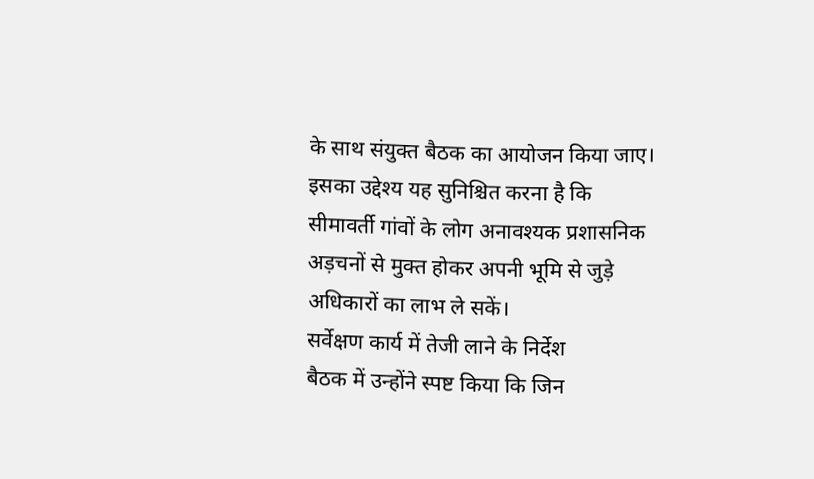के साथ संयुक्त बैठक का आयोजन किया जाए। इसका उद्देश्य यह सुनिश्चित करना है कि सीमावर्ती गांवों के लोग अनावश्यक प्रशासनिक अड़चनों से मुक्त होकर अपनी भूमि से जुड़े अधिकारों का लाभ ले सकें।
सर्वेक्षण कार्य में तेजी लाने के निर्देश
बैठक में उन्होंने स्पष्ट किया कि जिन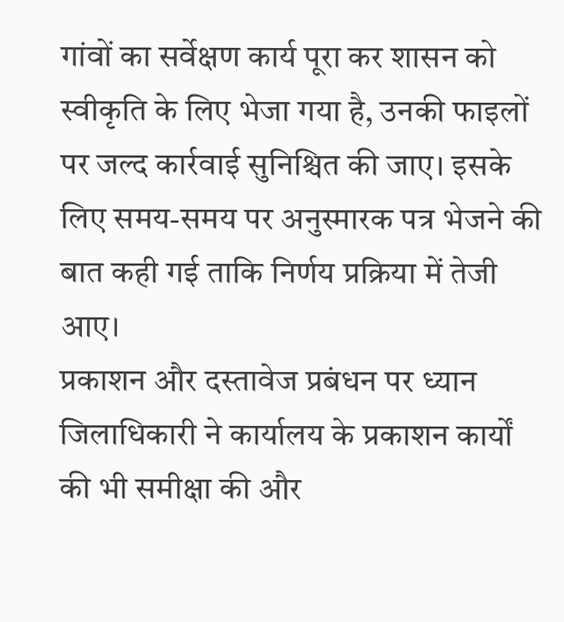गांवों का सर्वेक्षण कार्य पूरा कर शासन को स्वीकृति के लिए भेजा गया है, उनकी फाइलों पर जल्द कार्रवाई सुनिश्चित की जाए। इसके लिए समय-समय पर अनुस्मारक पत्र भेजने की बात कही गई ताकि निर्णय प्रक्रिया में तेजी आए।
प्रकाशन और दस्तावेज प्रबंधन पर ध्यान
जिलाधिकारी ने कार्यालय के प्रकाशन कार्यों की भी समीक्षा की और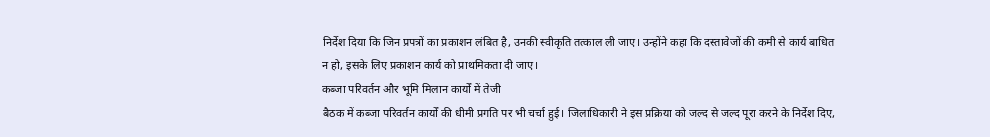निर्देश दिया कि जिन प्रपत्रों का प्रकाशन लंबित है, उनकी स्वीकृति तत्काल ली जाए। उन्होंने कहा कि दस्तावेजों की कमी से कार्य बाधित न हो, इसके लिए प्रकाशन कार्य को प्राथमिकता दी जाए।
कब्जा परिवर्तन और भूमि मिलान कार्यों में तेजी
बैठक में कब्जा परिवर्तन कार्यों की धीमी प्रगति पर भी चर्चा हुई। जिलाधिकारी ने इस प्रक्रिया को जल्द से जल्द पूरा करने के निर्देश दिए,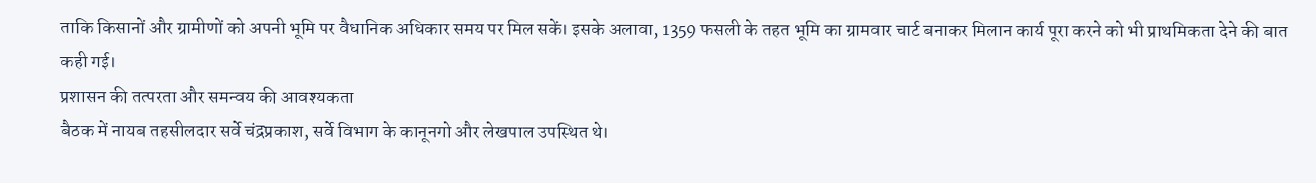ताकि किसानों और ग्रामीणों को अपनी भूमि पर वैधानिक अधिकार समय पर मिल सकें। इसके अलावा, 1359 फसली के तहत भूमि का ग्रामवार चार्ट बनाकर मिलान कार्य पूरा करने को भी प्राथमिकता देने की बात कही गई।
प्रशासन की तत्परता और समन्वय की आवश्यकता
बैठक में नायब तहसीलदार सर्वे चंद्रप्रकाश, सर्वे विभाग के कानूनगो और लेखपाल उपस्थित थे।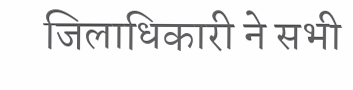जिलाधिकारी ने सभी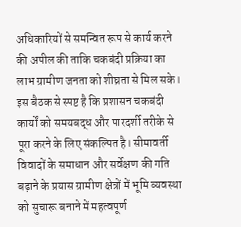अधिकारियों से समन्वित रूप से कार्य करने की अपील की ताकि चकबंदी प्रक्रिया का लाभ ग्रामीण जनता को शीघ्रता से मिल सके।
इस बैठक से स्पष्ट है कि प्रशासन चकबंदी कार्यों को समयबद्ध और पारदर्शी तरीके से पूरा करने के लिए संकल्पित है। सीमावर्ती विवादों के समाधान और सर्वेक्षण की गति बढ़ाने के प्रयास ग्रामीण क्षेत्रों में भूमि व्यवस्था को सुचारू बनाने में महत्वपूर्ण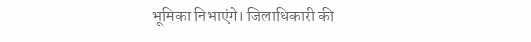भूमिका निभाएंगे। जिलाधिकारी की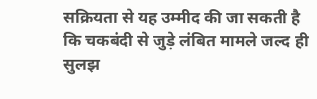सक्रियता से यह उम्मीद की जा सकती है कि चकबंदी से जुड़े लंबित मामले जल्द ही सुलझ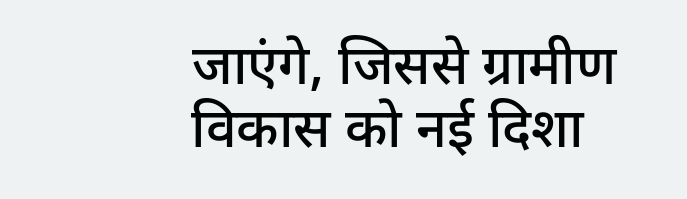जाएंगे, जिससे ग्रामीण विकास को नई दिशा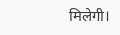मिलेगी।